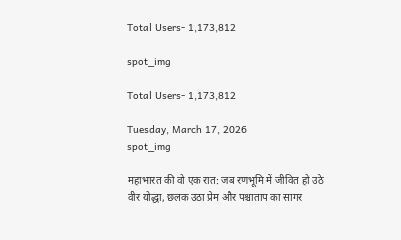Total Users- 1,173,812

spot_img

Total Users- 1,173,812

Tuesday, March 17, 2026
spot_img

महाभारत की वो एक रात: जब रणभूमि में जीवित हो उठे वीर योद्धा, छलक उठा प्रेम और पश्चाताप का सागर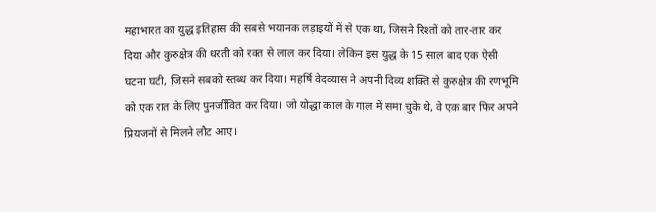महाभारत का युद्ध इतिहास की सबसे भयानक लड़ाइयों में से एक था, जिसने रिश्तों को तार-तार कर दिया और कुरुक्षेत्र की धरती को रक्त से लाल कर दिया। लेकिन इस युद्ध के 15 साल बाद एक ऐसी घटना घटी, जिसने सबको स्तब्ध कर दिया। महर्षि वेदव्यास ने अपनी दिव्य शक्ति से कुरुक्षेत्र की रणभूमि को एक रात के लिए पुनर्जीवित कर दिया। जो योद्धा काल के गाल में समा चुके थे, वे एक बार फिर अपने प्रियजनों से मिलने लौट आए।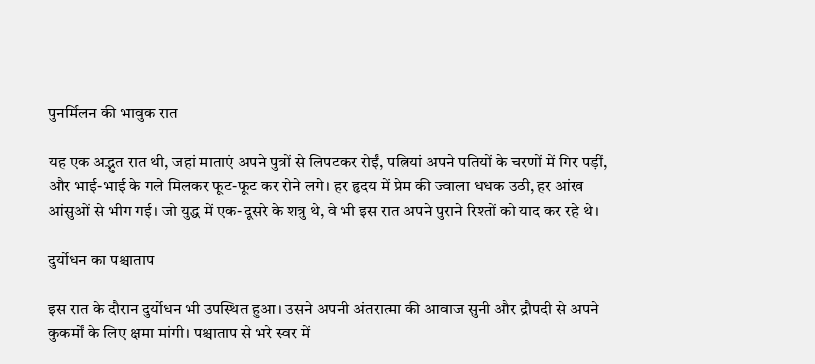पुनर्मिलन की भावुक रात

यह एक अद्भुत रात थी, जहां माताएं अपने पुत्रों से लिपटकर रोईं, पत्नियां अपने पतियों के चरणों में गिर पड़ीं, और भाई-भाई के गले मिलकर फूट-फूट कर रोने लगे। हर हृदय में प्रेम की ज्वाला धधक उठी, हर आंख आंसुओं से भीग गई। जो युद्ध में एक-दूसरे के शत्रु थे, वे भी इस रात अपने पुराने रिश्तों को याद कर रहे थे।

दुर्योधन का पश्चाताप

इस रात के दौरान दुर्योधन भी उपस्थित हुआ। उसने अपनी अंतरात्मा की आवाज सुनी और द्रौपदी से अपने कुकर्मों के लिए क्षमा मांगी। पश्चाताप से भरे स्वर में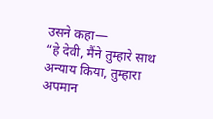उसने कहा—
“हे देवी, मैंने तुम्हारे साथ अन्याय किया, तुम्हारा अपमान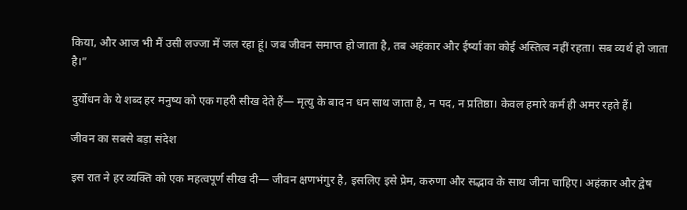किया, और आज भी मैं उसी लज्जा में जल रहा हूं। जब जीवन समाप्त हो जाता है, तब अहंकार और ईर्ष्या का कोई अस्तित्व नहीं रहता। सब व्यर्थ हो जाता है।”

दुर्योधन के ये शब्द हर मनुष्य को एक गहरी सीख देते हैं— मृत्यु के बाद न धन साथ जाता है, न पद, न प्रतिष्ठा। केवल हमारे कर्म ही अमर रहते हैं।

जीवन का सबसे बड़ा संदेश

इस रात ने हर व्यक्ति को एक महत्वपूर्ण सीख दी— जीवन क्षणभंगुर है, इसलिए इसे प्रेम, करुणा और सद्भाव के साथ जीना चाहिए। अहंकार और द्वेष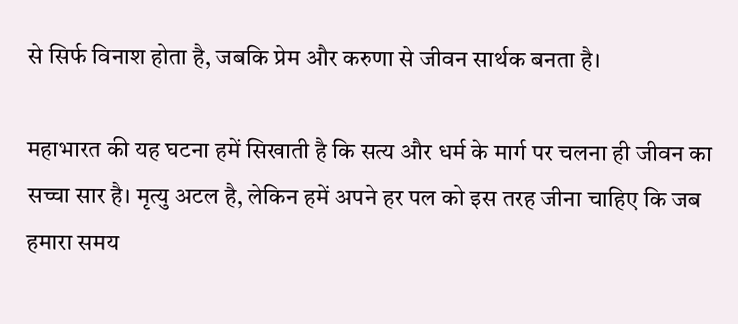से सिर्फ विनाश होता है, जबकि प्रेम और करुणा से जीवन सार्थक बनता है।

महाभारत की यह घटना हमें सिखाती है कि सत्य और धर्म के मार्ग पर चलना ही जीवन का सच्चा सार है। मृत्यु अटल है, लेकिन हमें अपने हर पल को इस तरह जीना चाहिए कि जब हमारा समय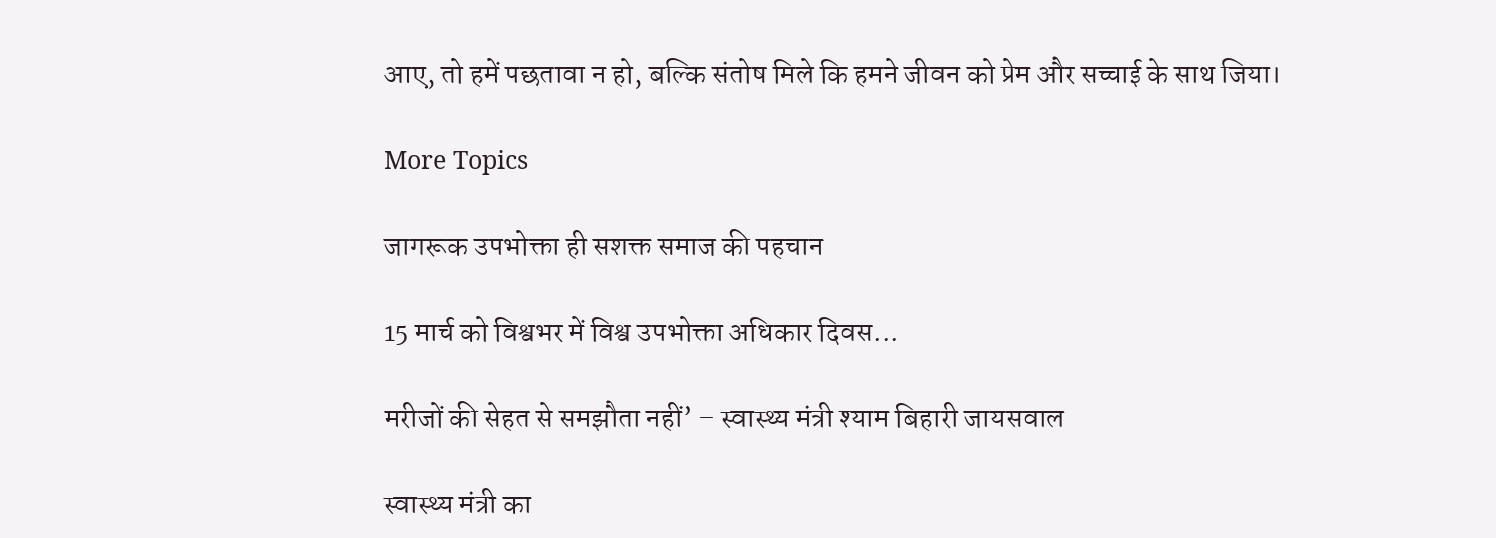आए, तो हमें पछतावा न हो, बल्कि संतोष मिले कि हमने जीवन को प्रेम और सच्चाई के साथ जिया।

More Topics

जागरूक उपभोक्ता ही सशक्त समाज की पहचान

15 मार्च को विश्वभर में विश्व उपभोक्ता अधिकार दिवस...

मरीजों की सेहत से समझौता नहीं’ – स्वास्थ्य मंत्री श्याम बिहारी जायसवाल

स्वास्थ्य मंत्री का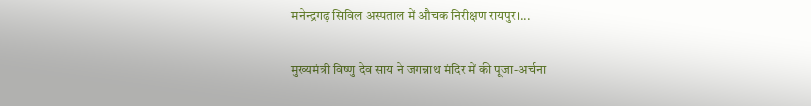मनेन्द्रगढ़ सिविल अस्पताल में औचक निरीक्षण रायपुर।...

मुख्यमंत्री विष्णु देव साय ने जगन्नाथ मंदिर में की पूजा-अर्चना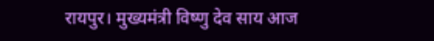रायपुर। मुख्यमंत्री विष्णु देव साय आज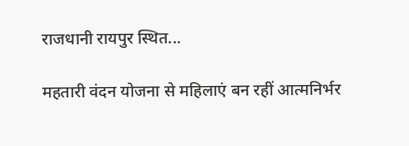राजधानी रायपुर स्थित...

महतारी वंदन योजना से महिलाएं बन रहीं आत्मनिर्भर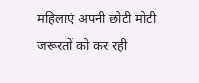महिलाएं अपनी छोटी मोटी जरूरतों को कर रही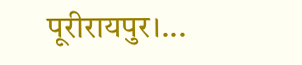पूरीरायपुर।...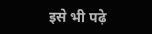इसे भी पढ़े